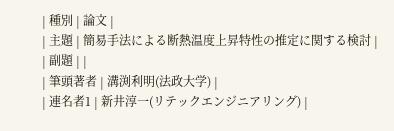| 種別 | 論文 |
| 主題 | 簡易手法による断熱温度上昇特性の推定に関する検討 |
| 副題 | |
| 筆頭著者 | 溝渕利明(法政大学) |
| 連名者1 | 新井淳一(リテックエンジニアリング) |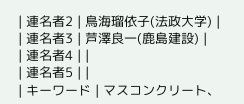| 連名者2 | 鳥海瑠依子(法政大学) |
| 連名者3 | 芦澤良一(鹿島建設) |
| 連名者4 | |
| 連名者5 | |
| キーワード | マスコンクリート、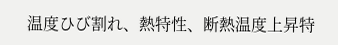温度ひび割れ、熱特性、断熱温度上昇特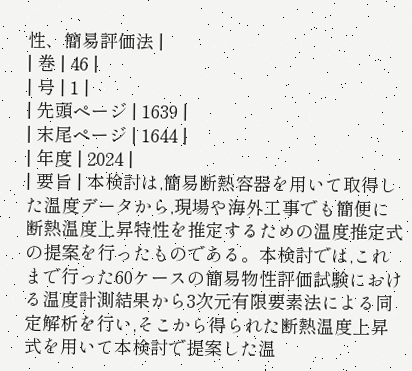性、簡易評価法 |
| 巻 | 46 |
| 号 | 1 |
| 先頭ページ | 1639 |
| 末尾ページ | 1644 |
| 年度 | 2024 |
| 要旨 | 本検討は,簡易断熱容器を用いて取得した温度データから,現場や海外工事でも簡便に断熱温度上昇特性を推定するための温度推定式の提案を行ったものである。本検討では,これまで行った60ケースの簡易物性評価試験における温度計測結果から3次元有限要素法による同定解析を行い,そこから得られた断熱温度上昇式を用いて本検討で提案した温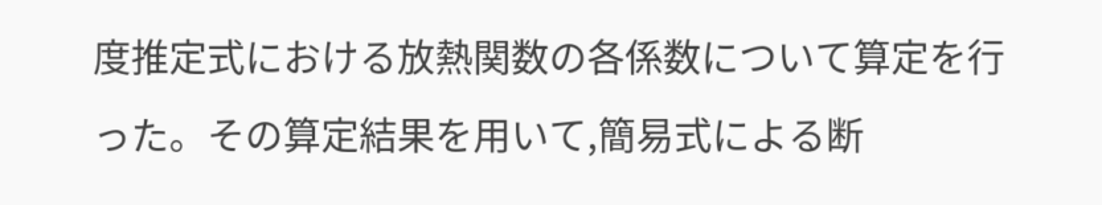度推定式における放熱関数の各係数について算定を行った。その算定結果を用いて,簡易式による断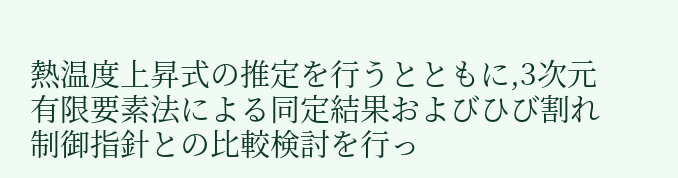熱温度上昇式の推定を行うとともに,3次元有限要素法による同定結果およびひび割れ制御指針との比較検討を行っ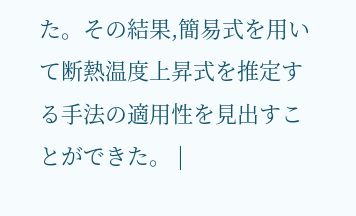た。その結果,簡易式を用いて断熱温度上昇式を推定する手法の適用性を見出すことができた。 |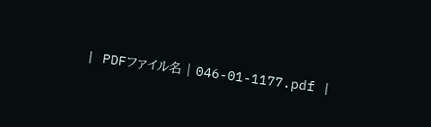| PDFファイル名 | 046-01-1177.pdf |